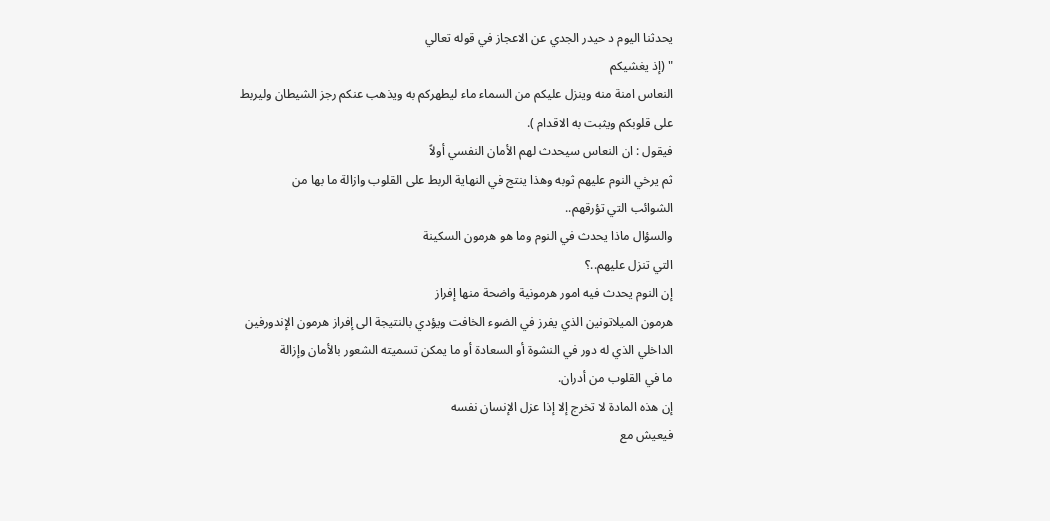يحدثنا اليوم د حيدر الجدي عن الاعجاز في قوله تعالي
" (إذ يغشيكم
النعاس امنة منه وينزل عليكم من السماء ماء ليطهركم به ويذهب عنكم رجز الشيطان وليربط
على قلوبكم ويثبت به الاقدام ).
فيقول : ان النعاس سيحدث لهم الأمان النفسي أولاً
ثم يرخي النوم عليهم ثوبه وهذا ينتج في النهاية الربط على القلوب وازالة ما بها من
الشوائب التي تؤرقهم..
والسؤال ماذا يحدث في النوم وما هو هرمون السكينة
التي تنزل عليهم..؟
إن النوم يحدث فيه امور هرمونية واضحة منها إفراز
هرمون الميلاتونين الذي يفرز في الضوء الخافت ويؤدي بالنتيجة الى إفراز هرمون الإندورفين
الداخلي الذي له دور في النشوة أو السعادة أو ما يمكن تسميته الشعور بالأمان وإزالة
ما في القلوب من أدران.
إن هذه المادة لا تخرج إلا إذا عزل الإنسان نفسه
فيعيش مع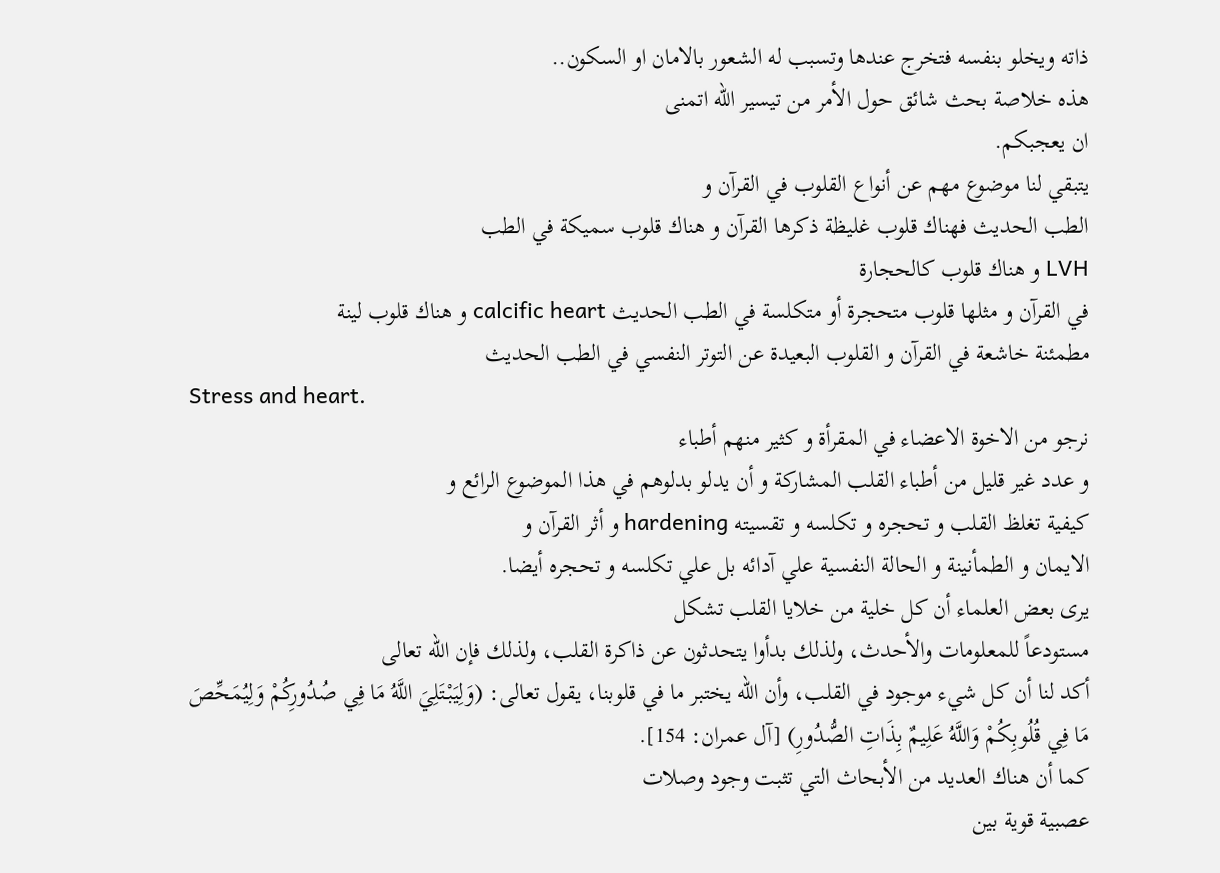ذاته ويخلو بنفسه فتخرج عندها وتسبب له الشعور بالامان او السكون..
هذه خلاصة بحث شائق حول الأمر من تيسير الله اتمنى
ان يعجبكم.
يتبقي لنا موضوع مهم عن أنواع القلوب في القرآن و
الطب الحديث فهناك قلوب غليظة ذكرها القرآن و هناك قلوب سميكة في الطب
LVH و هناك قلوب كالحجارة
في القرآن و مثلها قلوب متحجرة أو متكلسة في الطب الحديث calcific heart و هناك قلوب لينة
مطمئنة خاشعة في القرآن و القلوب البعيدة عن التوتر النفسي في الطب الحديث
Stress and heart.
نرجو من الاخوة الاعضاء في المقرأة و كثير منهم أطباء
و عدد غير قليل من أطباء القلب المشاركة و أن يدلو بدلوهم في هذا الموضوع الرائع و
كيفية تغلظ القلب و تحجره و تكلسه و تقسيته hardening و أثر القرآن و
الايمان و الطمأنينة و الحالة النفسية علي آدائه بل علي تكلسه و تحجره أيضا.
يرى بعض العلماء أن كل خلية من خلايا القلب تشكل
مستودعاً للمعلومات والأحدث، ولذلك بدأوا يتحدثون عن ذاكرة القلب، ولذلك فإن الله تعالى
أكد لنا أن كل شيء موجود في القلب، وأن الله يختبر ما في قلوبنا، يقول تعالى: (وَلِيَبْتَلِيَ اللَّهُ مَا فِي صُدُورِكُمْ وَلِيُمَحِّصَ
مَا فِي قُلُوبِكُمْ وَاللَّهُ عَلِيمٌ بِذَاتِ الصُّدُورِ) [آل عمران: 154].
كما أن هناك العديد من الأبحاث التي تثبت وجود وصلات
عصبية قوية بين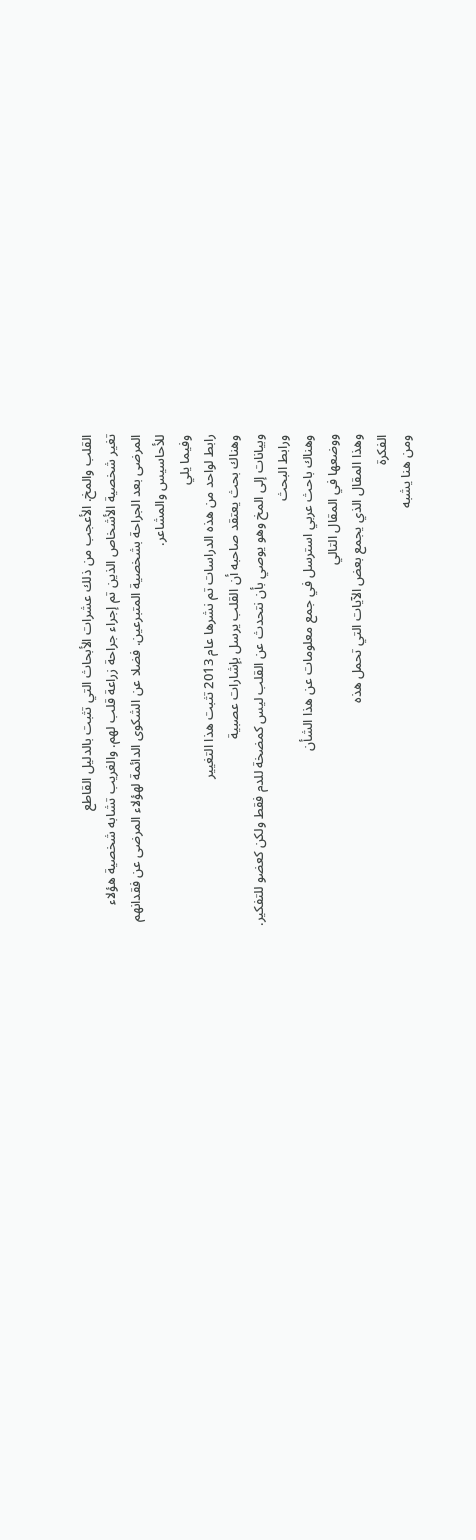القلب والمخ. الأعجب من ذلك عشرات الأبحاث التي تثبت بالدليل القاطع
تغير شخصية الأشخاص الذين تم إجراء جراحة زراعة قلب لهم. والغريب تشابه شخصية هؤلاء
المرضى بعد الجراحة بشخصية المتبرعين. فضلا عن الشكوى الدائمة لهؤلاء المرضى عن فقدانهم
للأحاسيس والمشاعر.
وفيما يلي
رابط لواحد من هذه الدراسات تم نشرها عام 2013 تثبت هذا التغيير
وهناك بحث يعتقد صاحبه أن القلب يرسل بإشارات عصبية
وبيانات إلى المخ وهو يوصي بأن نتحدث عن القلب ليس كمضخة للدم فقط ولكن كعضو للتفكير.
ورابط البحث
وهناك باحث عربي استرسل في جمع معلومات عن هذا الشأن
ووضعها في المقال التالي
وهذا المقال الذي يجمع بعض الآيات التي تحمل هذه
الفكرة
ومن هنا يشبه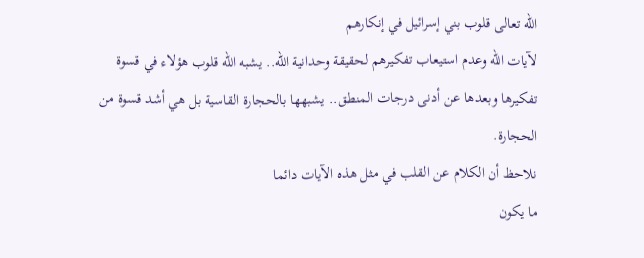الله تعالى قلوب بني إسرائيل في إنكارهم
لآيات الله وعدم استيعاب تفكيرهم لحقيقة وحدانية الله.. يشبه الله قلوب هؤلاء في قسوة
تفكيرها وبعدها عن أدنى درجات المنطق.. يشبهها بالحجارة القاسية بل هي أشد قسوة من
الحجارة.
نلاحظ أن الكلام عن القلب في مثل هذه الآيات دائما
ما يكون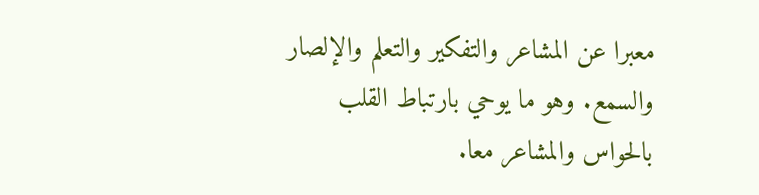معبرا عن المشاعر والتفكير والتعلم والإلصار والسمع. وهو ما يوحي بارتباط القلب
بالحواس والمشاعر معا.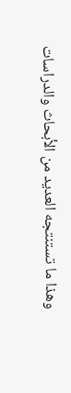وهذا ما تستنتجه العديد من الأبحاث والدراسات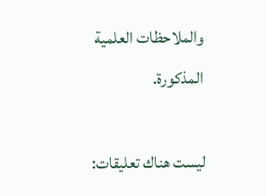والملاحظات العلمية
المذكورة.

ليست هناك تعليقات: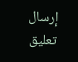إرسال تعليق